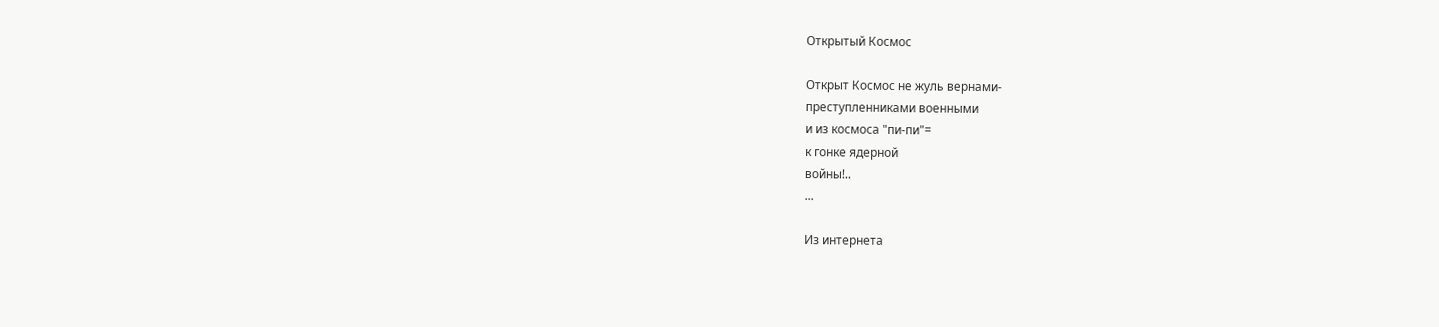Открытый Космос

Открыт Космос не жуль вернами-
преступленниками военными
и из космоса "пи-пи"=
к гонке ядерной
войны!..
...

Из интернета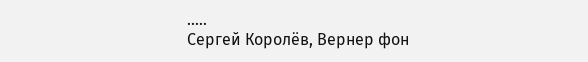.....
Сергей Королёв, Вернер фон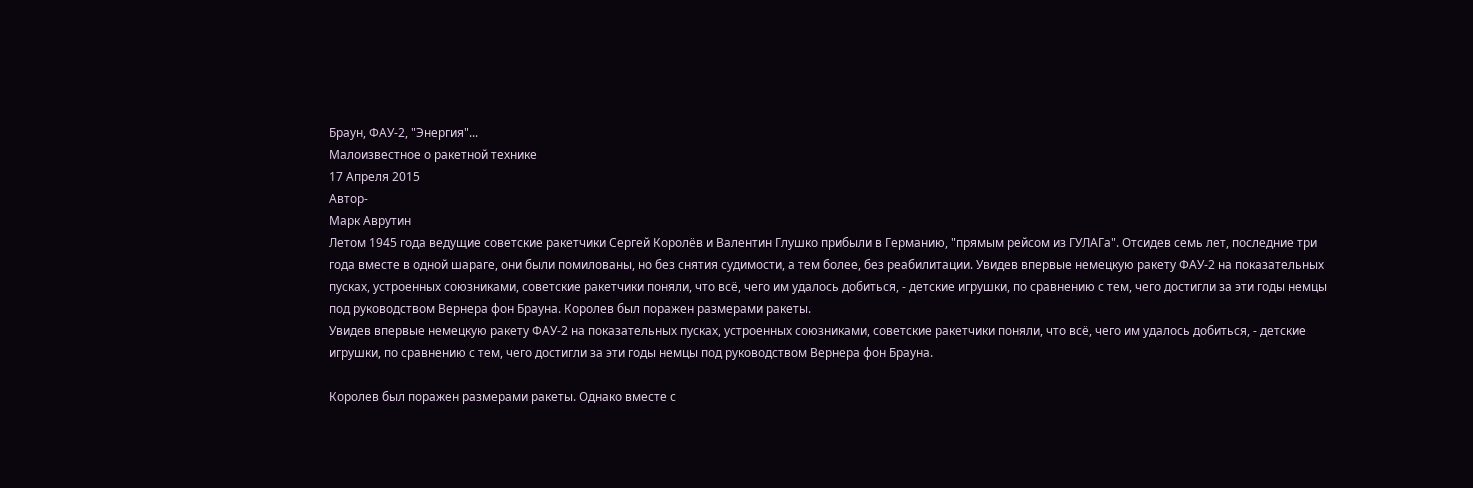Браун, ФАУ-2, "Энергия"...
Малоизвестное о ракетной технике
17 Апреля 2015
Автор-
Марк Аврутин
Летом 1945 года ведущие советские ракетчики Сергей Королёв и Валентин Глушко прибыли в Германию, "прямым рейсом из ГУЛАГа". Отсидев семь лет, последние три года вместе в одной шараге, они были помилованы, но без снятия судимости, а тем более, без реабилитации. Увидев впервые немецкую ракету ФАУ-2 на показательных пусках, устроенных союзниками, советские ракетчики поняли, что всё, чего им удалось добиться, - детские игрушки, по сравнению с тем, чего достигли за эти годы немцы под руководством Вернера фон Брауна. Королев был поражен размерами ракеты.
Увидев впервые немецкую ракету ФАУ-2 на показательных пусках, устроенных союзниками, советские ракетчики поняли, что всё, чего им удалось добиться, - детские игрушки, по сравнению с тем, чего достигли за эти годы немцы под руководством Вернера фон Брауна.

Королев был поражен размерами ракеты. Однако вместе с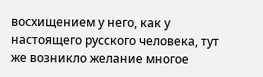восхищением у него, как у настоящего русского человека, тут же возникло желание многое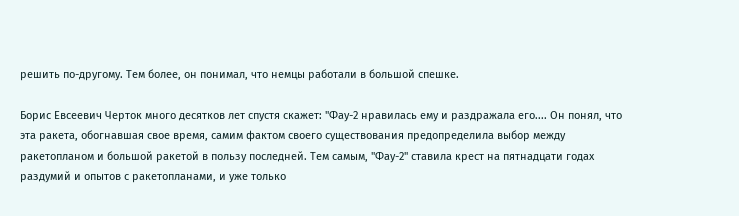решить по-другому. Тем более, он понимал, что немцы работали в большой спешке.

Борис Евсеевич Черток много десятков лет спустя скажет: "Фау-2 нравилась ему и раздражала его.... Он понял, что эта ракета, обогнавшая свое время, самим фактом своего существования предопределила выбор между ракетопланом и большой ракетой в пользу последней. Тем самым, "Фау-2" ставила крест на пятнадцати годах раздумий и опытов с ракетопланами, и уже только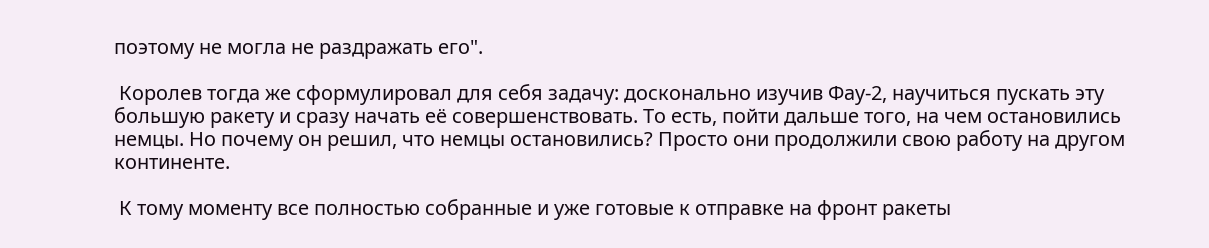поэтому не могла не раздражать его".

 Королев тогда же сформулировал для себя задачу: досконально изучив Фау-2, научиться пускать эту большую ракету и сразу начать её совершенствовать. То есть, пойти дальше того, на чем остановились немцы. Но почему он решил, что немцы остановились? Просто они продолжили свою работу на другом континенте.

 К тому моменту все полностью собранные и уже готовые к отправке на фронт ракеты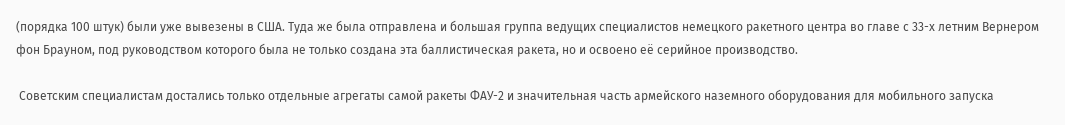(порядка 100 штук) были уже вывезены в США. Туда же была отправлена и большая группа ведущих специалистов немецкого ракетного центра во главе с 33-х летним Вернером фон Брауном, под руководством которого была не только создана эта баллистическая ракета, но и освоено её серийное производство.

 Советским специалистам достались только отдельные агрегаты самой ракеты ФАУ-2 и значительная часть армейского наземного оборудования для мобильного запуска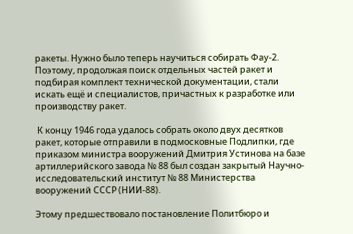ракеты. Нужно было теперь научиться собирать Фау-2. Поэтому, продолжая поиск отдельных частей ракет и подбирая комплект технической документации, стали искать ещё и специалистов, причастных к разработке или производству ракет.

 К концу 1946 года удалось собрать около двух десятков ракет, которые отправили в подмосковные Подлипки, где приказом министра вооружений Дмитрия Устинова на базе артиллерийского завода № 88 был создан закрытый Научно-исследовательский институт № 88 Министерства вооружений СССР (НИИ-88).

Этому предшествовало постановление Политбюро и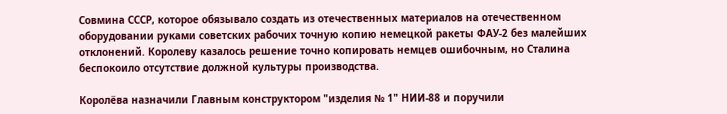Совмина СССР, которое обязывало создать из отечественных материалов на отечественном оборудовании руками советских рабочих точную копию немецкой ракеты ФАУ-2 без малейших отклонений. Королеву казалось решение точно копировать немцев ошибочным, но Сталина беспокоило отсутствие должной культуры производства.

Королёва назначили Главным конструктором "изделия № 1" НИИ-88 и поручили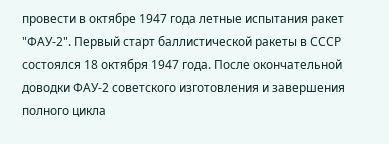провести в октябре 1947 года летные испытания ракет "ФАУ-2". Первый старт баллистической ракеты в СССР состоялся 18 октября 1947 года. После окончательной доводки ФАУ-2 советского изготовления и завершения полного цикла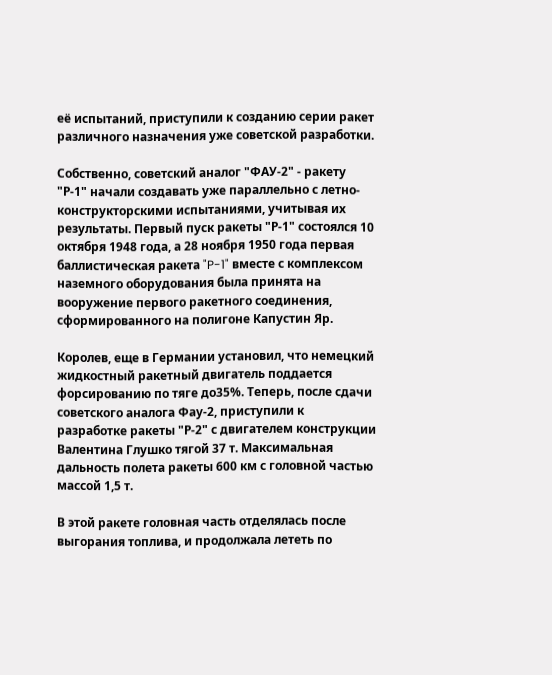её испытаний, приступили к созданию серии ракет различного назначения уже советской разработки.

Собственно, советский аналог "ФАУ-2" - ракету "Р-1" начали создавать уже параллельно с летно-конструкторскими испытаниями, учитывая их результаты. Первый пуск ракеты "Р-1" состоялся 10 октября 1948 года, а 28 ноября 1950 года первая баллистическая ракета "P-1" вместе с комплексом наземного оборудования была принята на вооружение первого ракетного соединения, сформированного на полигоне Капустин Яр.

Королев, еще в Германии установил, что немецкий жидкостный ракетный двигатель поддается форсированию по тяге до35%. Теперь, после сдачи советского аналога Фау-2, приступили к разработке ракеты "Р-2" с двигателем конструкции Валентина Глушко тягой 37 т. Максимальная дальность полета ракеты 600 км с головной частью массой 1,5 т.

В этой ракете головная часть отделялась после выгорания топлива, и продолжала лететь по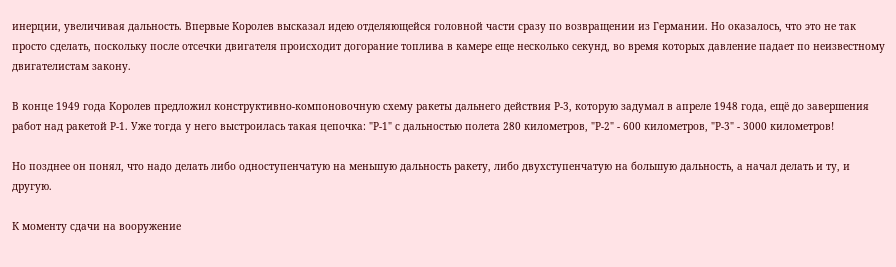инерции, увеличивая дальность. Впервые Королев высказал идею отделяющейся головной части сразу по возвращении из Германии. Но оказалось, что это не так просто сделать, поскольку после отсечки двигателя происходит догорание топлива в камере еще несколько секунд, во время которых давление падает по неизвестному двигателистам закону.

В конце 1949 года Королев предложил конструктивно-компоновочную схему ракеты дальнего действия Р-3, которую задумал в апреле 1948 года, ещё до завершения работ над ракетой Р-1. Уже тогда у него выстроилась такая цепочка: "Р-1" с дальностью полета 280 километров, "Р-2" - 600 километров, "Р-3" - 3000 километров!

Но позднее он понял, что надо делать либо одноступенчатую на меньшую дальность ракету, либо двухступенчатую на большую дальность, а начал делать и ту, и другую.

К моменту сдачи на вооружение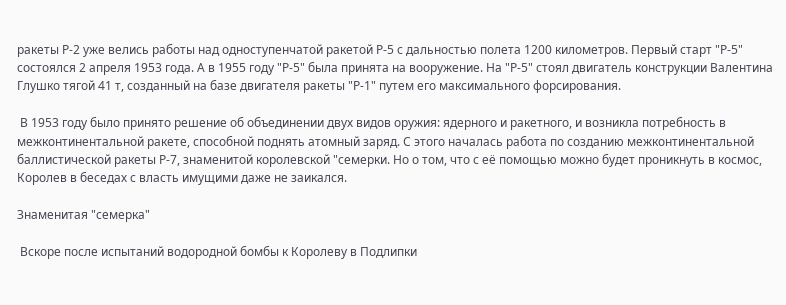ракеты Р-2 уже велись работы над одноступенчатой ракетой Р-5 с дальностью полета 1200 километров. Первый старт "Р-5" состоялся 2 апреля 1953 года. А в 1955 году "Р-5" была принята на вооружение. На "Р-5" стоял двигатель конструкции Валентина Глушко тягой 41 т, созданный на базе двигателя ракеты "Р-1" путем его максимального форсирования.

 В 1953 году было принято решение об объединении двух видов оружия: ядерного и ракетного, и возникла потребность в межконтинентальной ракете, способной поднять атомный заряд. С этого началась работа по созданию межконтинентальной баллистической ракеты Р-7, знаменитой королевской "семерки. Но о том, что с её помощью можно будет проникнуть в космос, Королев в беседах с власть имущими даже не заикался.

Знаменитая "семерка"

 Вскоре после испытаний водородной бомбы к Королеву в Подлипки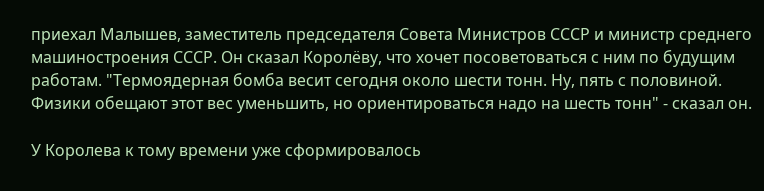приехал Малышев, заместитель председателя Совета Министров СССР и министр среднего машиностроения СССР. Он сказал Королёву, что хочет посоветоваться с ним по будущим работам. "Термоядерная бомба весит сегодня около шести тонн. Ну, пять с половиной. Физики обещают этот вес уменьшить, но ориентироваться надо на шесть тонн" - сказал он.

У Королева к тому времени уже сформировалось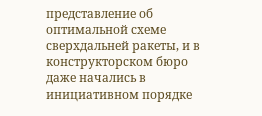представление об оптимальной схеме сверхдальней ракеты, и в конструкторском бюро даже начались в инициативном порядке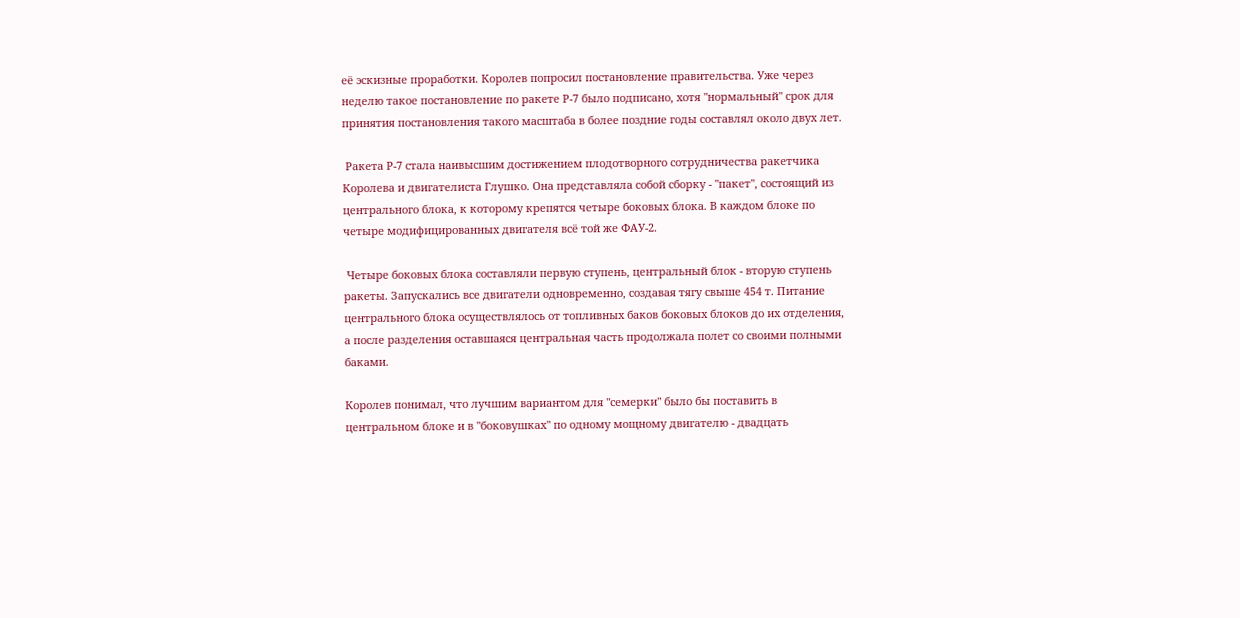её эскизные проработки. Королев попросил постановление правительства. Уже через неделю такое постановление по ракете Р-7 было подписано, хотя "нормальный" срок для принятия постановления такого масштаба в более поздние годы составлял около двух лет.

 Ракета Р-7 стала наивысшим достижением плодотворного сотрудничества ракетчика Королева и двигателиста Глушко. Она представляла собой сборку - "пакет", состоящий из центрального блока, к которому крепятся четыре боковых блока. В каждом блоке по четыре модифицированных двигателя всё той же ФАУ-2.

 Четыре боковых блока составляли первую ступень, центральный блок - вторую ступень ракеты. Запускались все двигатели одновременно, создавая тягу свыше 454 т. Питание центрального блока осуществлялось от топливных баков боковых блоков до их отделения, а после разделения оставшаяся центральная часть продолжала полет со своими полными баками.

Королев понимал, что лучшим вариантом для "семерки" было бы поставить в центральном блоке и в "боковушках" по одному мощному двигателю - двадцать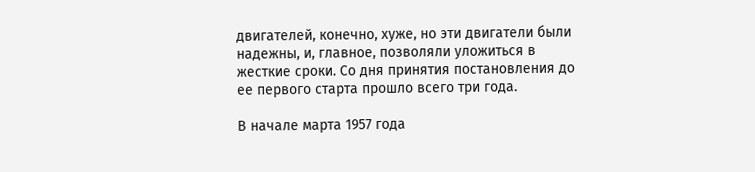двигателей, конечно, хуже, но эти двигатели были надежны, и, главное, позволяли уложиться в жесткие сроки. Со дня принятия постановления до ее первого старта прошло всего три года.

В начале марта 1957 года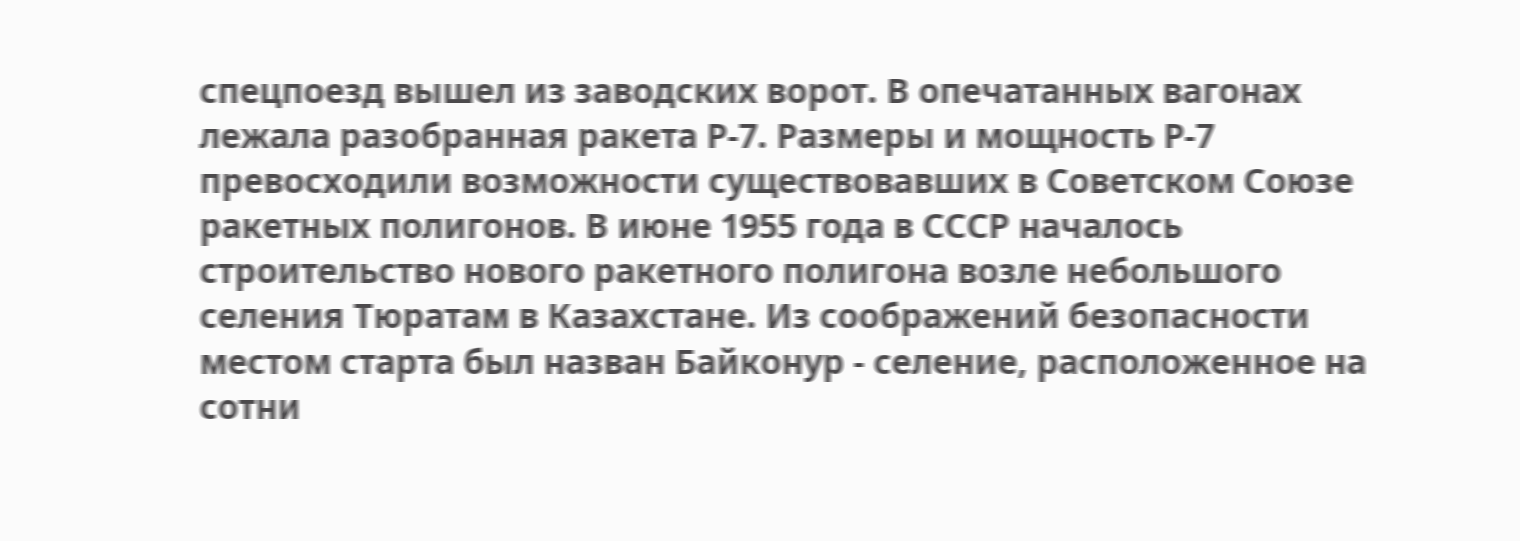спецпоезд вышел из заводских ворот. В опечатанных вагонах лежала разобранная ракета Р-7. Размеры и мощность Р-7 превосходили возможности существовавших в Советском Союзе ракетных полигонов. В июне 1955 года в СССР началось строительство нового ракетного полигона возле небольшого селения Тюратам в Казахстане. Из соображений безопасности местом старта был назван Байконур - селение, расположенное на сотни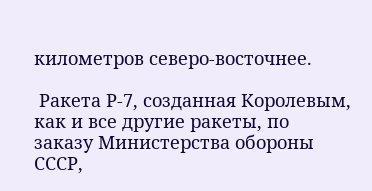километров северо-восточнее.

 Ракета Р-7, созданная Королевым, как и все другие ракеты, по заказу Министерства обороны СССР,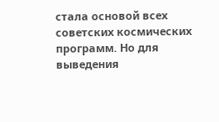стала основой всех советских космических программ. Но для выведения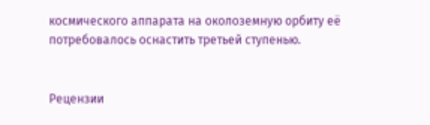космического аппарата на околоземную орбиту её потребовалось оснастить третьей ступенью.


Рецензии